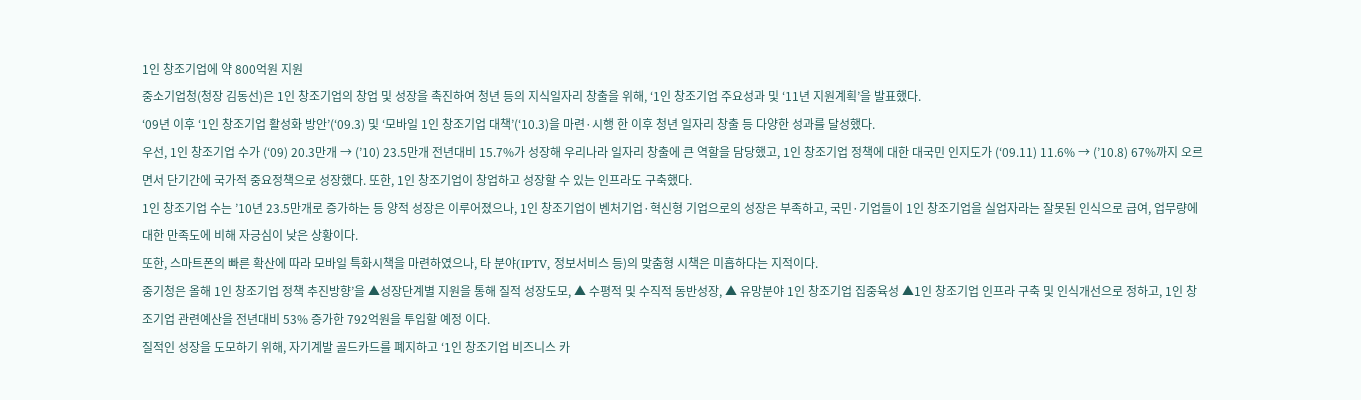1인 창조기업에 약 800억원 지원
중소기업청(청장 김동선)은 1인 창조기업의 창업 및 성장을 촉진하여 청년 등의 지식일자리 창출을 위해, ‘1인 창조기업 주요성과 및 ‘11년 지원계획’을 발표했다.
‘09년 이후 ‘1인 창조기업 활성화 방안’(‘09.3) 및 ‘모바일 1인 창조기업 대책’(‘10.3)을 마련·시행 한 이후 청년 일자리 창출 등 다양한 성과를 달성했다.
우선, 1인 창조기업 수가 (‘09) 20.3만개 → (’10) 23.5만개 전년대비 15.7%가 성장해 우리나라 일자리 창출에 큰 역할을 담당했고, 1인 창조기업 정책에 대한 대국민 인지도가 (‘09.11) 11.6% → (’10.8) 67%까지 오르면서 단기간에 국가적 중요정책으로 성장했다. 또한, 1인 창조기업이 창업하고 성장할 수 있는 인프라도 구축했다.
1인 창조기업 수는 ’10년 23.5만개로 증가하는 등 양적 성장은 이루어졌으나, 1인 창조기업이 벤처기업·혁신형 기업으로의 성장은 부족하고, 국민·기업들이 1인 창조기업을 실업자라는 잘못된 인식으로 급여, 업무량에 대한 만족도에 비해 자긍심이 낮은 상황이다.
또한, 스마트폰의 빠른 확산에 따라 모바일 특화시책을 마련하였으나, 타 분야(IPTV, 정보서비스 등)의 맞춤형 시책은 미흡하다는 지적이다.
중기청은 올해 1인 창조기업 정책 추진방향’을 ▲성장단계별 지원을 통해 질적 성장도모, ▲ 수평적 및 수직적 동반성장, ▲ 유망분야 1인 창조기업 집중육성 ▲1인 창조기업 인프라 구축 및 인식개선으로 정하고, 1인 창조기업 관련예산을 전년대비 53% 증가한 792억원을 투입할 예정 이다.
질적인 성장을 도모하기 위해, 자기계발 골드카드를 폐지하고 ‘1인 창조기업 비즈니스 카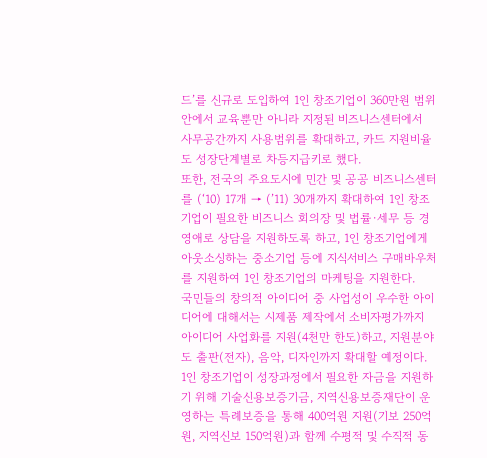드’를 신규로 도입하여 1인 창조기업이 360만원 범위안에서 교육뿐만 아니라 지정된 비즈니스센터에서 사무공간까지 사용범위를 확대하고, 카드 지원비율도 성장단계별로 차등지급키로 했다.
또한, 전국의 주요도시에 민간 및 공공 비즈니스센터를 (‘10) 17개 → (’11) 30개까지 확대하여 1인 창조기업이 필요한 비즈니스 회의장 및 법률·세무 등 경영애로 상담을 지원하도록 하고, 1인 창조기업에게 아웃소싱하는 중소기업 등에 지식서비스 구매바우처를 지원하여 1인 창조기업의 마케팅을 지원한다.
국민들의 창의적 아이디어 중 사업성이 우수한 아이디어에 대해서는 시제품 제작에서 소비자평가까지 아이디어 사업화를 지원(4천만 한도)하고, 지원분야도 출판(전자), 음악, 디자인까지 확대할 예정이다.
1인 창조기업이 성장과정에서 필요한 자금을 지원하기 위해 기술신용보증기금, 지역신용보증재단이 운영하는 특례보증을 통해 400억원 지원(기보 250억원, 지역신보 150억원)과 함께 수평적 및 수직적 동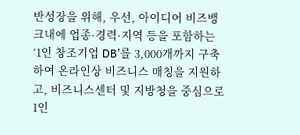반성장을 위해, 우선, 아이디어 비즈뱅크내에 업종·경력·지역 등을 포함하는 ‘1인 창조기업 DB’를 3,000개까지 구축하여 온라인상 비즈니스 매칭을 지원하고, 비즈니스센터 및 지방청을 중심으로 1인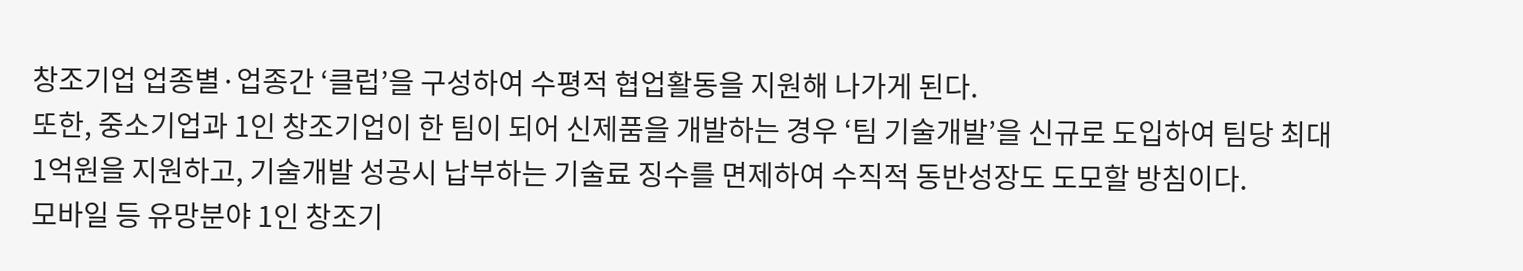창조기업 업종별·업종간 ‘클럽’을 구성하여 수평적 협업활동을 지원해 나가게 된다.
또한, 중소기업과 1인 창조기업이 한 팀이 되어 신제품을 개발하는 경우 ‘팀 기술개발’을 신규로 도입하여 팀당 최대 1억원을 지원하고, 기술개발 성공시 납부하는 기술료 징수를 면제하여 수직적 동반성장도 도모할 방침이다.
모바일 등 유망분야 1인 창조기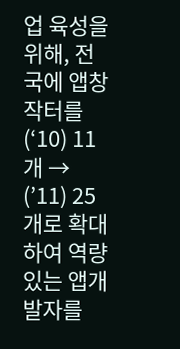업 육성을 위해, 전국에 앱창작터를 (‘10) 11개 → (’11) 25개로 확대하여 역량있는 앱개발자를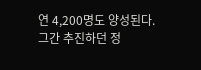연 4,200명도 양성된다.
그간 추진하던 정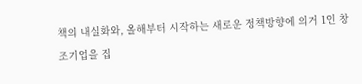책의 내실화와, 올해부터 시작하는 새로운 정책방향에 의거 1인 창조기업을 집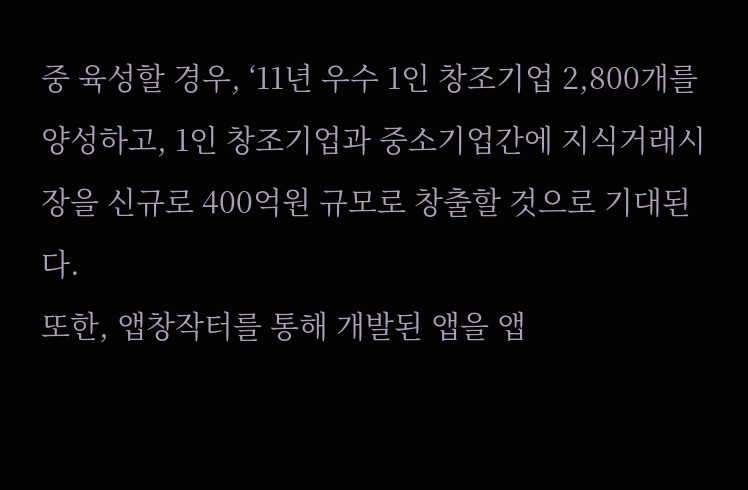중 육성할 경우, ‘11년 우수 1인 창조기업 2,800개를 양성하고, 1인 창조기업과 중소기업간에 지식거래시장을 신규로 400억원 규모로 창출할 것으로 기대된다.
또한, 앱창작터를 통해 개발된 앱을 앱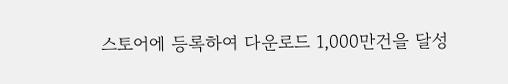스토어에 등록하여 다운로드 1,000만건을 달성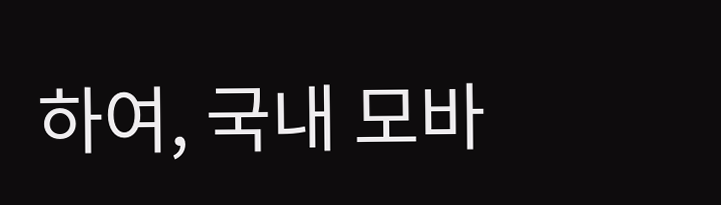하여, 국내 모바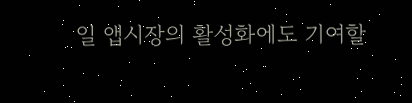일 앱시장의 활성화에도 기여할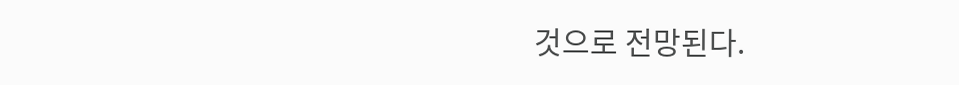것으로 전망된다.